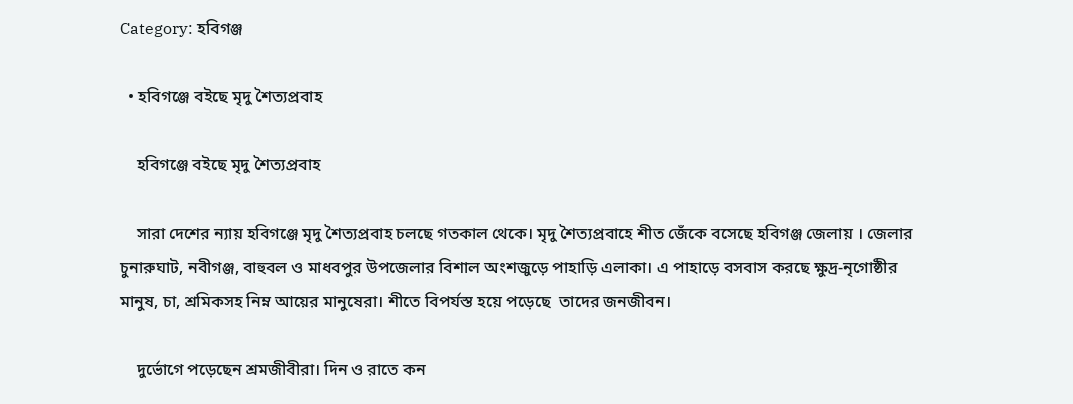Category: হবিগঞ্জ

  • হবিগঞ্জে বইছে মৃদু শৈত্যপ্রবাহ

    হবিগঞ্জে বইছে মৃদু শৈত্যপ্রবাহ

    সারা দেশের ন্যায় হবিগঞ্জে মৃদু শৈত্যপ্রবাহ চলছে গতকাল থেকে। মৃদু শৈত্যপ্রবাহে শীত জেঁকে বসেছে হবিগঞ্জ জেলায় । জেলার চুনারুঘাট, নবীগঞ্জ, বাহুবল ও মাধবপুর উপজেলার বিশাল অংশজুড়ে পাহাড়ি এলাকা। এ পাহাড়ে বসবাস করছে ক্ষুদ্র-নৃগোষ্ঠীর মানুষ, চা, শ্রমিকসহ নিম্ন আয়ের মানুষেরা। শীতে বিপর্যস্ত হয়ে পড়েছে  তাদের জনজীবন।

    দুর্ভোগে পড়েছেন শ্রমজীবীরা। দিন ও রাতে কন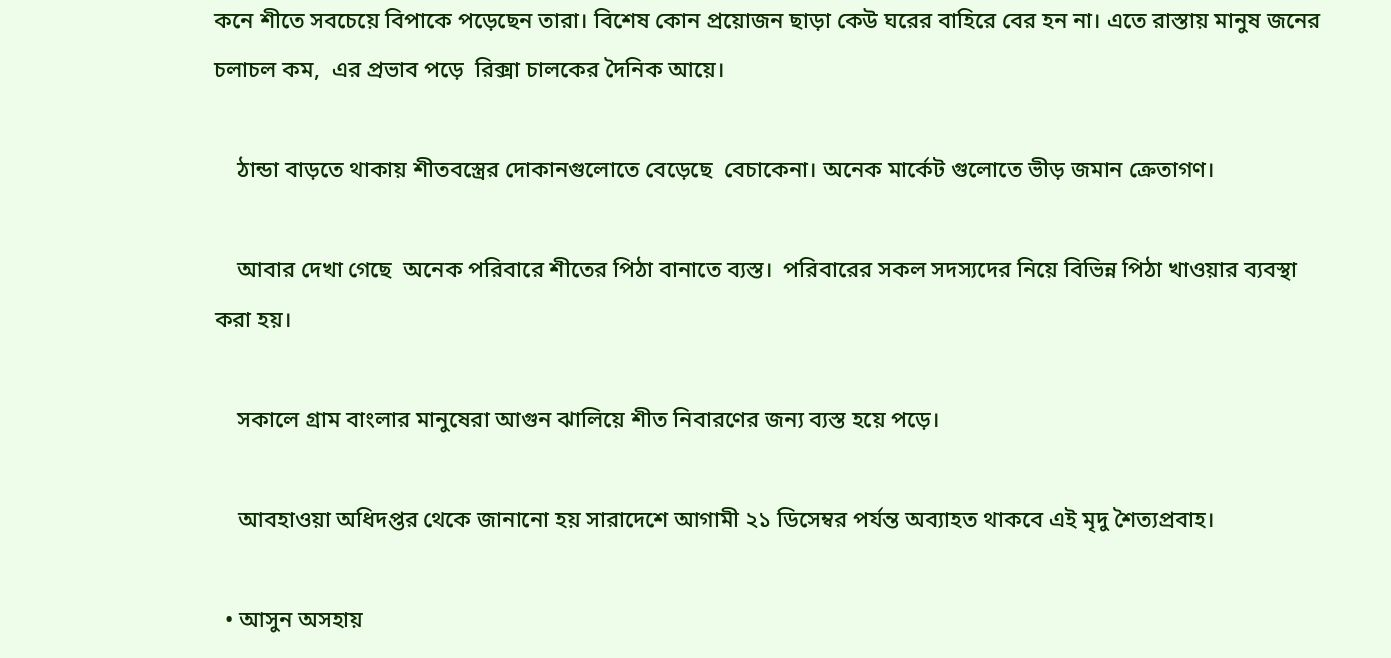কনে শীতে সবচেয়ে বিপাকে পড়েছেন তারা। বিশেষ কোন প্রয়োজন ছাড়া কেউ ঘরের বাহিরে বের হন না। এতে রাস্তায় মানুষ জনের চলাচল কম,  এর প্রভাব পড়ে  রিক্সা চালকের দৈনিক আয়ে।

    ঠান্ডা বাড়তে থাকায় শীতবস্ত্রের দোকানগুলোতে বেড়েছে  বেচাকেনা। অনেক মার্কেট গুলোতে ভীড় জমান ক্রেতাগণ।

    আবার দেখা গেছে  অনেক পরিবারে শীতের পিঠা বানাতে ব্যস্ত।  পরিবারের সকল সদস্যদের নিয়ে বিভিন্ন পিঠা খাওয়ার ব্যবস্থা করা হয়।

    সকালে গ্রাম বাংলার মানুষেরা আগুন ঝালিয়ে শীত নিবারণের জন্য ব্যস্ত হয়ে পড়ে।

    আবহাওয়া অধিদপ্তর থেকে জানানো হয় সারাদেশে আগামী ২১ ডিসেম্বর পর্যন্ত অব্যাহত থাকবে এই মৃদু শৈত্যপ্রবাহ।

  • আসুন অসহায়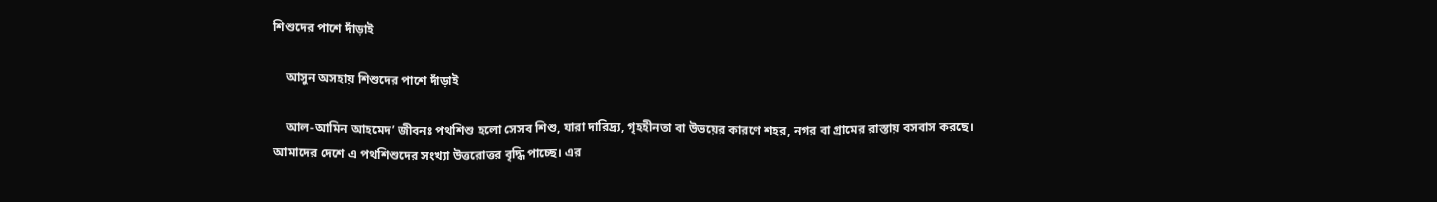শিশুদের পাশে দাঁড়াই

    আসুন অসহায় শিশুদের পাশে দাঁড়াই

    আল-আমিন আহমেদ’ জীবনঃ পথশিশু হলো সেসব শিশু, যারা দারিদ্র্য, গৃহহীনতা বা উভয়ের কারণে শহর, নগর বা গ্রামের রাস্তায় বসবাস করছে। আমাদের দেশে এ পথশিশুদের সংখ্যা উত্তরোত্তর বৃদ্ধি পাচ্ছে। এর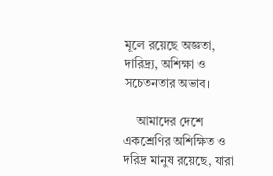মূলে রয়েছে অজ্ঞতা, দারিদ্র্য, অশিক্ষা ও সচেতনতার অভাব।

    আমাদের দেশে একশ্রেণির অশিক্ষিত ও দরিদ্র মানুষ রয়েছে, যারা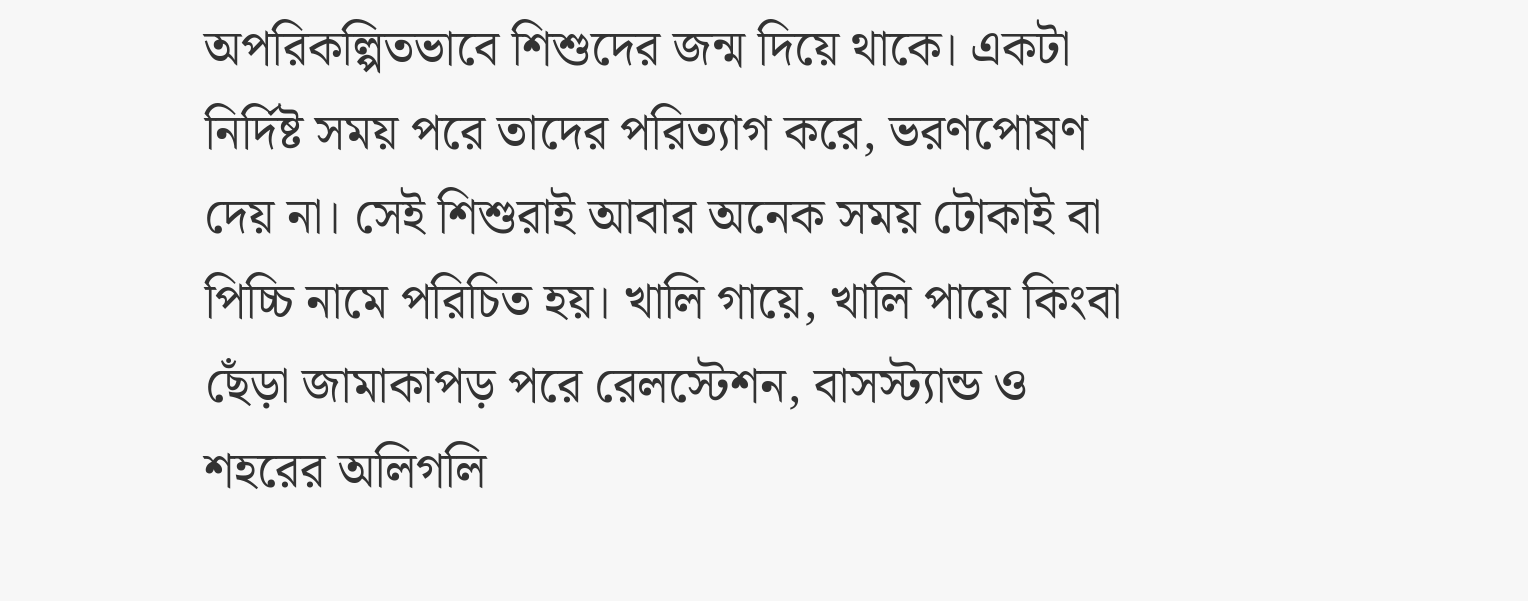অপরিকল্পিতভাবে শিশুদের জন্ম দিয়ে থাকে। একটা নির্দিষ্ট সময় পরে তাদের পরিত্যাগ করে, ভরণপোষণ দেয় না। সেই শিশুরাই আবার অনেক সময় টোকাই বা পিচ্চি নামে পরিচিত হয়। খালি গায়ে, খালি পায়ে কিংবা ছেঁড়া জামাকাপড় পরে রেলস্টেশন, বাসস্ট্যান্ড ও শহরের অলিগলি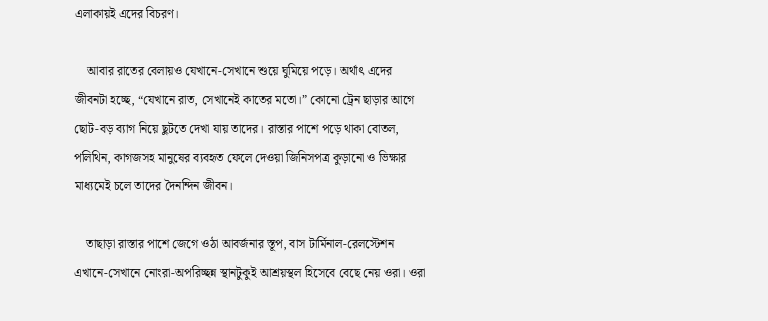এলাকায়ই এদের বিচরণ।

    আবার রাতের বেলায়ও যেখানে-সেখানে শুয়ে ঘুমিয়ে পড়ে। অর্থাৎ এদের জীবনটা হচ্ছে, “যেখানে রাত, সেখানেই কাতের মতো।” কোনো ট্রেন ছাড়ার আগে ছোট-বড় ব্যাগ নিয়ে ছুটতে দেখা যায় তাদের। রাস্তার পাশে পড়ে থাকা বোতল, পলিথিন, কাগজসহ মানুষের ব্যবহৃত ফেলে দেওয়া জিনিসপত্র কুড়ানো ও ভিক্ষার মাধ্যমেই চলে তাদের দৈনন্দিন জীবন।

    তাছাড়া রাস্তার পাশে জেগে ওঠা আবর্জনার স্তূপ, বাস টার্মিনাল-রেলস্টেশন এখানে-সেখানে নোংরা-অপরিচ্ছন্ন স্থানটুকুই আশ্রয়স্থল হিসেবে বেছে নেয় ওরা। ওরা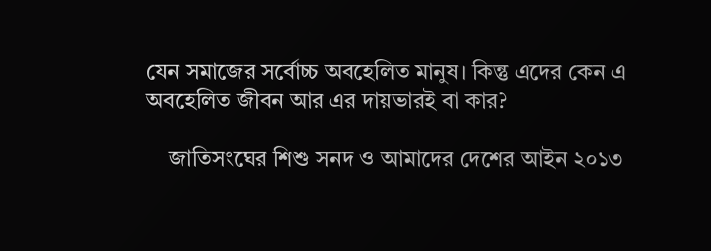যেন সমাজের সর্বোচ্চ অবহেলিত মানুষ। কিন্তু এদের কেন এ অবহেলিত জীবন আর এর দায়ভারই বা কার?

    জাতিসংঘের শিশু সনদ ও আমাদের দেশের আইন ২০১৩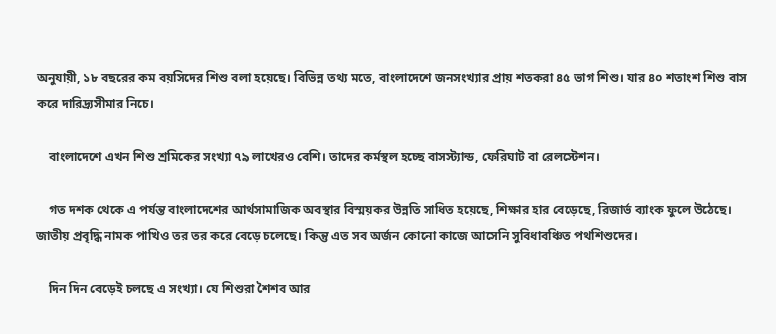অনুযায়ী, ১৮ বছরের কম বয়সিদের শিশু বলা হয়েছে। বিভিন্ন তথ্য মতে, বাংলাদেশে জনসংখ্যার প্রায় শতকরা ৪৫ ভাগ শিশু। যার ৪০ শতাংশ শিশু বাস করে দারিদ্র্যসীমার নিচে।

    বাংলাদেশে এখন শিশু শ্রমিকের সংখ্যা ৭৯ লাখেরও বেশি। তাদের কর্মস্থল হচ্ছে বাসস্ট্যান্ড, ফেরিঘাট বা রেলস্টেশন।

    গত দশক থেকে এ পর্যন্ত বাংলাদেশের আর্থসামাজিক অবস্থার বিস্ময়কর উন্নতি সাধিত হয়েছে, শিক্ষার হার বেড়েছে, রিজার্ভ ব্যাংক ফুলে উঠেছে। জাতীয় প্রবৃদ্ধি নামক পাখিও তর তর করে বেড়ে চলেছে। কিন্তু এত সব অর্জন কোনো কাজে আসেনি সুবিধাবঞ্চিত পথশিশুদের।

    দিন দিন বেড়েই চলছে এ সংখ্যা। যে শিশুরা শৈশব আর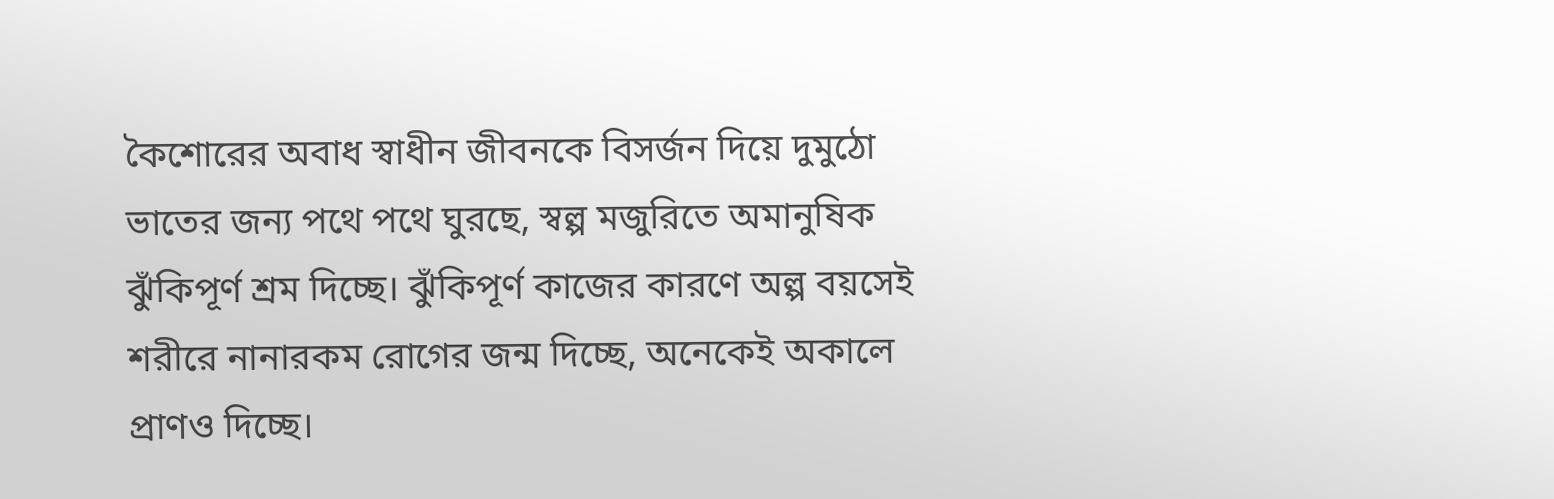কৈশোরের অবাধ স্বাধীন জীবনকে বিসর্জন দিয়ে দুমুঠো ভাতের জন্য পথে পথে ঘুরছে, স্বল্প মজুরিতে অমানুষিক ঝুঁকিপূর্ণ শ্রম দিচ্ছে। ঝুঁকিপূর্ণ কাজের কারণে অল্প বয়সেই শরীরে নানারকম রোগের জন্ম দিচ্ছে, অনেকেই অকালে প্রাণও দিচ্ছে।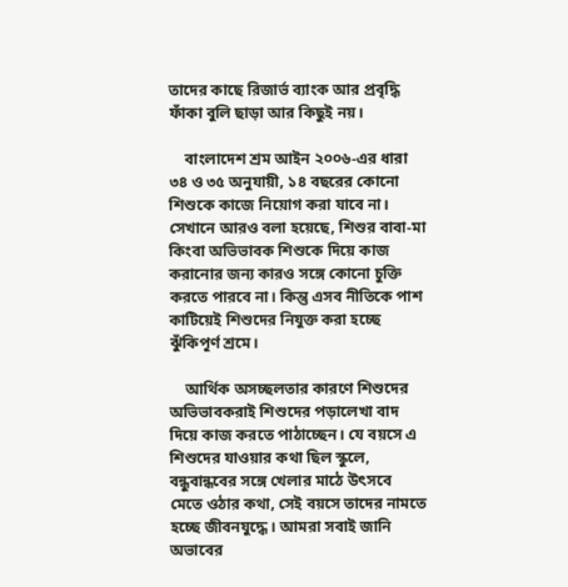তাদের কাছে রিজার্ভ ব্যাংক আর প্রবৃদ্ধি ফাঁকা বুলি ছাড়া আর কিছুই নয়।

    বাংলাদেশ শ্রম আইন ২০০৬-এর ধারা ৩৪ ও ৩৫ অনুযায়ী, ১৪ বছরের কোনো শিশুকে কাজে নিয়োগ করা যাবে না। সেখানে আরও বলা হয়েছে, শিশুর বাবা-মা কিংবা অভিভাবক শিশুকে দিয়ে কাজ করানোর জন্য কারও সঙ্গে কোনো চুক্তি করতে পারবে না। কিন্তু এসব নীতিকে পাশ কাটিয়েই শিশুদের নিযুক্ত করা হচ্ছে ঝুঁকিপূর্ণ শ্রমে।

    আর্থিক অসচ্ছলতার কারণে শিশুদের অভিভাবকরাই শিশুদের পড়ালেখা বাদ দিয়ে কাজ করতে পাঠাচ্ছেন। যে বয়সে এ শিশুদের যাওয়ার কথা ছিল স্কুলে, বন্ধুবান্ধবের সঙ্গে খেলার মাঠে উৎসবে মেতে ওঠার কথা, সেই বয়সে তাদের নামতে হচ্ছে জীবনযুদ্ধে। আমরা সবাই জানি অভাবের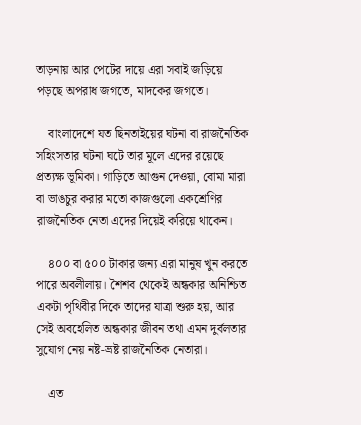তাড়নায় আর পেটের দায়ে এরা সবাই জড়িয়ে পড়ছে অপরাধ জগতে, মাদকের জগতে।

    বাংলাদেশে যত ছিনতাইয়ের ঘটনা বা রাজনৈতিক সহিংসতার ঘটনা ঘটে তার মূলে এদের রয়েছে প্রত্যক্ষ ভূমিকা। গাড়িতে আগুন দেওয়া, বোমা মারা বা ভাঙচুর করার মতো কাজগুলো একশ্রেণির রাজনৈতিক নেতা এদের দিয়েই করিয়ে থাকেন।

    ৪০০ বা ৫০০ টাকার জন্য এরা মানুষ খুন করতে পারে অবলীলায়। শৈশব থেকেই অন্ধকার অনিশ্চিত একটা পৃথিবীর দিকে তাদের যাত্রা শুরু হয়, আর সেই অবহেলিত অন্ধকার জীবন তথা এমন দুর্বলতার সুযোগ নেয় নষ্ট-ভ্রষ্ট রাজনৈতিক নেতারা।

    এত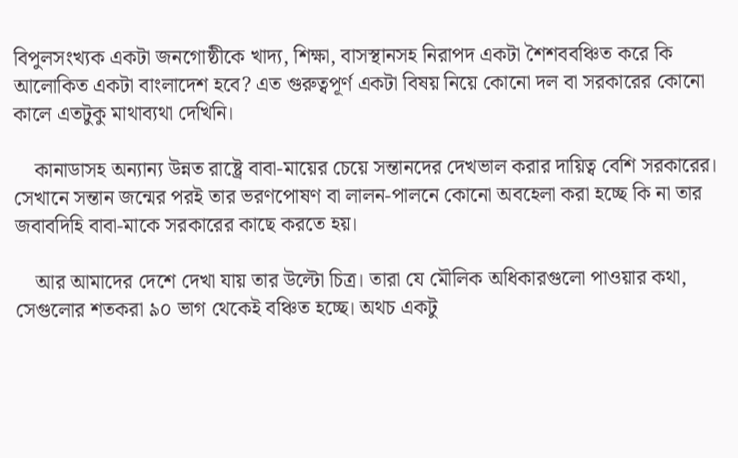বিপুলসংখ্যক একটা জনগোষ্ঠীকে খাদ্য, শিক্ষা, বাসস্থানসহ নিরাপদ একটা শৈশববঞ্চিত করে কি আলোকিত একটা বাংলাদেশ হবে? এত গুরুত্বপূর্ণ একটা বিষয় নিয়ে কোনো দল বা সরকারের কোনো কালে এতটুকু মাথাব্যথা দেখিনি।

    কানাডাসহ অন্যান্য উন্নত রাষ্ট্রে বাবা-মায়ের চেয়ে সন্তানদের দেখভাল করার দায়িত্ব বেশি সরকারের। সেখানে সন্তান জন্মের পরই তার ভরণপোষণ বা লালন-পালনে কোনো অবহেলা করা হচ্ছে কি না তার জবাবদিহি বাবা-মাকে সরকারের কাছে করতে হয়।

    আর আমাদের দেশে দেখা যায় তার উল্টো চিত্র। তারা যে মৌলিক অধিকারগুলো পাওয়ার কথা, সেগুলোর শতকরা ৯০ ভাগ থেকেই বঞ্চিত হচ্ছে। অথচ একটু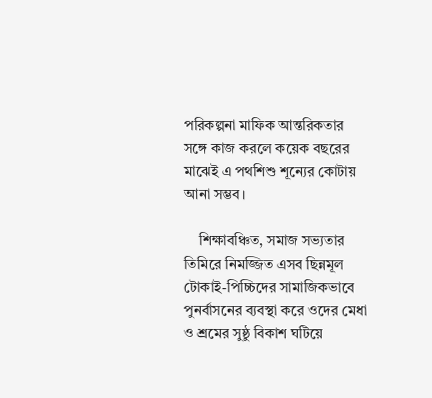পরিকল্পনা মাফিক আন্তরিকতার সঙ্গে কাজ করলে কয়েক বছরের মাঝেই এ পথশিশু শূন্যের কোটায় আনা সম্ভব।

    শিক্ষাবঞ্চিত, সমাজ সভ্যতার তিমিরে নিমজ্জিত এসব ছিন্নমূল টোকাই-পিচ্চিদের সামাজিকভাবে পুনর্বাসনের ব্যবস্থা করে ওদের মেধা ও শ্রমের সুষ্ঠু বিকাশ ঘটিয়ে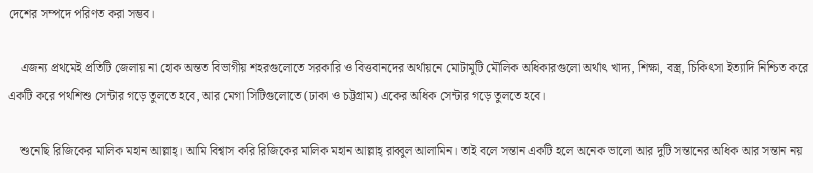দেশের সম্পদে পরিণত করা সম্ভব।

    এজন্য প্রথমেই প্রতিটি জেলায় না হোক অন্তত বিভাগীয় শহরগুলোতে সরকারি ও বিত্তবানদের অর্থায়নে মোটামুটি মৌলিক অধিকারগুলো অর্থাৎ খাদ্য, শিক্ষা, বস্ত্র, চিকিৎসা ইত্যাদি নিশ্চিত করে একটি করে পথশিশু সেন্টার গড়ে তুলতে হবে, আর মেগা সিটিগুলোতে (ঢাকা ও চট্টগ্রাম) একের অধিক সেন্টার গড়ে তুলতে হবে।

    শুনেছি রিজিকের মালিক মহান আল্লাহ্‌। আমি বিশ্বাস করি রিজিকের মালিক মহান আল্লাহ্‌ রাব্বুল আলামিন। তাই বলে সন্তান একটি হলে অনেক ভালো আর দুটি সন্তানের অধিক আর সন্তান নয়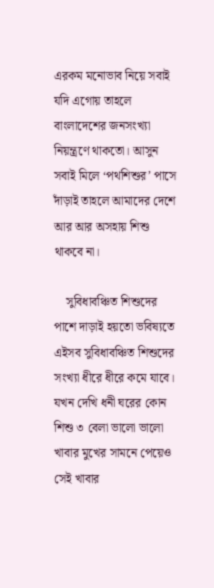এরকম মনোভাব নিয়ে সবাই যদি এগোয় তাহলে বাংলাদেশের জনসংখ্যা নিয়ন্ত্রণে থাকতো। আসুন সবাই মিলে ‘পথশিশুর’ পাসে দাঁড়াই তাহলে আমাদের দেশে আর আর অসহায় শিশু থাকবে না।

    সুবিধাবঞ্চিত শিশুদের পাশে দাড়াই হয়তো ভবিষ্যতে এইসব সুবিধাবঞ্চিত শিশুদের সংখ্যা ধীরে ধীরে কমে যাবে। যখন দেখি ধনী ঘরের কোন শিশু ৩ বেলা ভালো ভালো খাবার মুখের সামনে পেয়েও সেই খাবার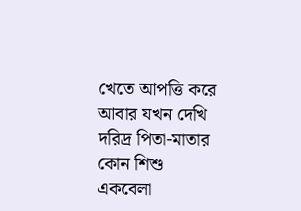খেতে আপত্তি করে আবার যখন দেখি দরিদ্র পিতা-মাতার কোন শিশু একবেলা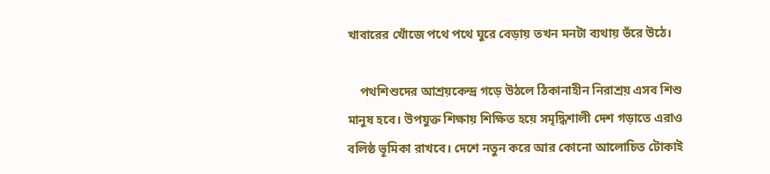খাবারের খোঁজে পথে পথে ঘুরে বেড়ায় তখন মনটা ব্যথায় ভঁরে উঠে।

    পথশিশুদের আশ্রয়কেন্দ্র গড়ে উঠলে ঠিকানাহীন নিরাশ্রয় এসব শিশু মানুষ হবে। উপযুক্ত শিক্ষায় শিক্ষিত হয়ে সমৃদ্ধিশালী দেশ গড়াতে এরাও বলিষ্ঠ ভূমিকা রাখবে। দেশে নতুন করে আর কোনো আলোচিত টোকাই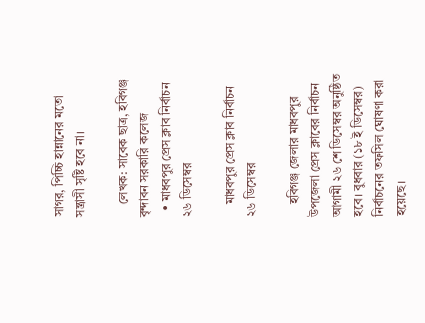সাগর, পিচ্চি হান্নানের মতো সন্ত্রাসী সৃষ্টি হবে না।

    লেখক: সাবেক ছাত্র, হবিগঞ্জ বৃন্দাবন সরকারি কলেজ
  • মাধবপুর প্রেস ক্লাব নির্বাচন ২৬ ডিসেম্বর

    মাধবপুর প্রেস ক্লাব নির্বাচন ২৬ ডিসেম্বর

    হবিগঞ্জ জেলার মাধবপুর উপজেলা প্রেস ক্লাবের নির্বাচন আগামী ২৬ শে ডিসেম্বর অনুষ্ঠিত হবে। বুধবার (১৮ ই ডিসেম্বর) নির্বাচনের তফসিল ঘোষণা করা হয়েছে।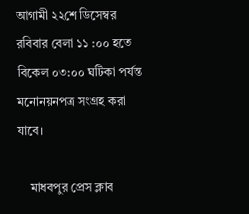আগামী ২২শে ডিসেম্বর রবিবার বেলা ১১ :০০ হতে বিকেল ০৩:০০ ঘটিকা পর্যন্ত মনোনয়নপত্র সংগ্রহ করা যাবে।

    মাধবপুর প্রেস ক্লাব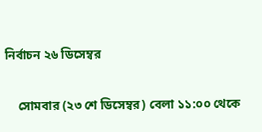নির্বাচন ২৬ ডিসেম্বর

    সোমবার (২৩ শে ডিসেম্বর) বেলা ১১:০০ থেকে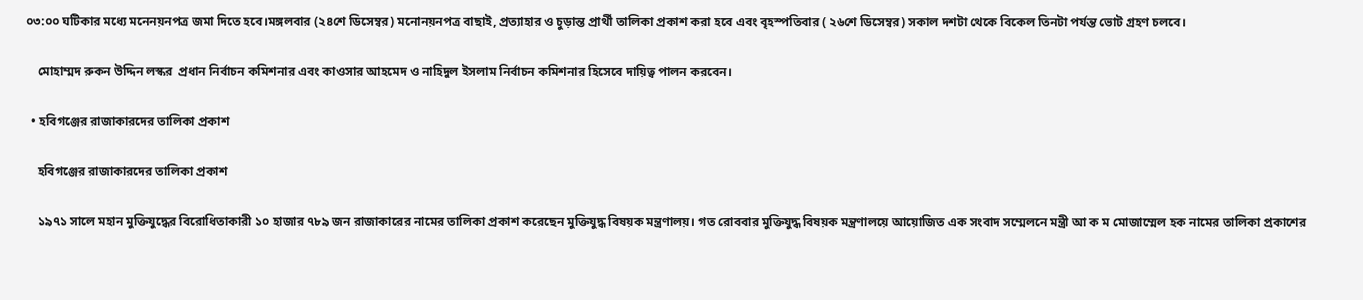০৩:০০ ঘটিকার মধ্যে মনেনয়নপত্র জমা দিতে হবে।মঙ্গলবার (২৪শে ডিসেম্বর) মনোনয়নপত্র বাছাই, প্রত্যাহার ও চুড়ান্ত প্রার্থী তালিকা প্রকাশ করা হবে এবং বৃহস্পতিবার ( ২৬শে ডিসেম্বর) সকাল দশটা থেকে বিকেল তিনটা পর্যন্ত ভোট গ্রহণ চলবে।

    মোহাম্মদ রুকন উদ্দিন লস্কর  প্রধান নির্বাচন কমিশনার এবং কাওসার আহমেদ ও নাহিদুল ইসলাম নির্বাচন কমিশনার হিসেবে দায়িত্ব পালন করবেন।

  • হবিগঞ্জের রাজাকারদের তালিকা প্রকাশ

    হবিগঞ্জের রাজাকারদের তালিকা প্রকাশ

    ১৯৭১ সালে মহান মুক্তিযুদ্ধের বিরোধিতাকারী ১০ হাজার ৭৮৯ জন রাজাকারের নামের তালিকা প্রকাশ করেছেন মুক্তিযুদ্ধ বিষয়ক মন্ত্রণালয়। গত রোববার মুক্তিযুদ্ধ বিষয়ক মন্ত্রণালয়ে আয়োজিত এক সংবাদ সম্মেলনে মন্ত্রী আ ক ম মোজাম্মেল হক নামের তালিকা প্রকাশের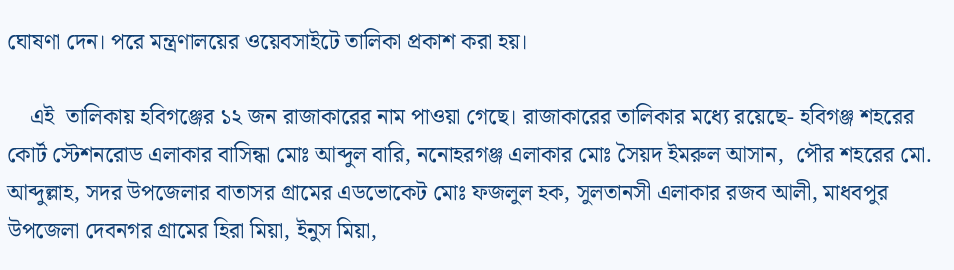ঘোষণা দেন। পরে মন্ত্রণালয়ের ওয়েবসাইটে তালিকা প্রকাশ করা হয়।

    এই  তালিকায় হবিগঞ্জের ১২ জন রাজাকারের নাম পাওয়া গেছে। রাজাকারের তালিকার মধ্যে রয়েছে- হবিগঞ্জ শহরের কোর্ট স্টেশনরোড এলাকার বাসিন্ধা মোঃ আব্দুল বারি, ননোহরগঞ্জ এলাকার মোঃ সৈয়দ ইমরুল আসান,  পৌর শহরের মো. আব্দুল্লাহ, সদর উপজেলার বাতাসর গ্রামের এডভোকেট মোঃ ফজলুল হক, সুলতানসী এলাকার রজব আলী, মাধবপুর উপজেলা দেবনগর গ্রামের হিরা মিয়া, ইনুস মিয়া,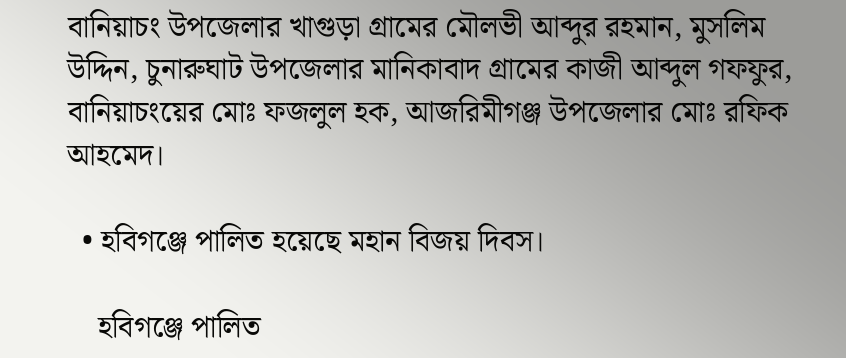বানিয়াচং উপজেলার খাগুড়া গ্রামের মৌলভী আব্দুর রহমান, মুসলিম উদ্দিন, চুনারুঘাট উপজেলার মানিকাবাদ গ্রামের কাজী আব্দুল গফফুর, বানিয়াচংয়ের মোঃ ফজলুল হক, আজরিমীগঞ্জ উপজেলার মোঃ রফিক আহমেদ।

  • হবিগঞ্জে পালিত হয়েছে মহান বিজয় দিবস।

    হবিগঞ্জে পালিত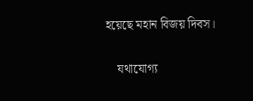হয়েছে মহান বিজয় দিবস।

    যথাযোগ্য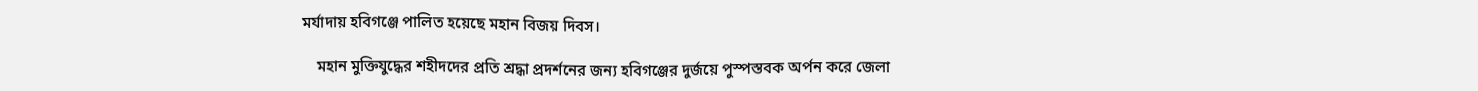মর্যাদায় হবিগঞ্জে পালিত হয়েছে মহান বিজয় দিবস।

    মহান মুক্তিযুদ্ধের শহীদদের প্রতি শ্রদ্ধা প্রদর্শনের জন্য হবিগঞ্জের দুর্জয়ে পুস্পস্তবক অর্পন করে জেলা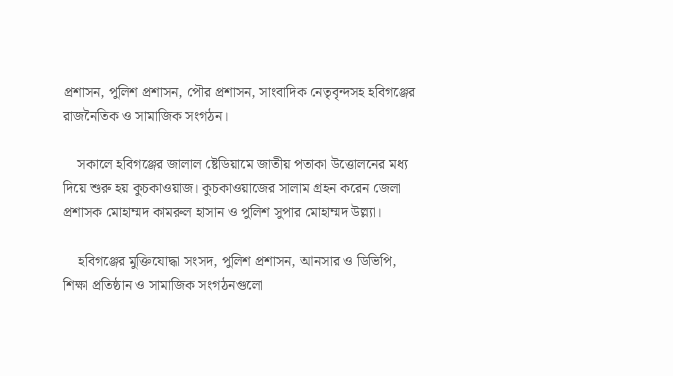প্রশাসন, পুলিশ প্রশাসন, পৌর প্রশাসন, সাংবাদিক নেতৃবৃন্দসহ হবিগঞ্জের রাজনৈতিক ও সামাজিক সংগঠন।

    সকালে হবিগঞ্জের জালাল ষ্টেডিয়ামে জাতীয় পতাকা উত্তোলনের মধ্য দিয়ে শুরু হয় কুচকাওয়াজ। কুচকাওয়াজের সালাম গ্রহন করেন জেলা প্রশাসক মোহাম্মদ কামরুল হাসান ও পুলিশ সুপার মোহাম্মদ উল্ল্যা।

    হবিগঞ্জের মুক্তিযোদ্ধা সংসদ, পুলিশ প্রশাসন, আনসার ও ডিভিপি, শিক্ষা প্রতিষ্ঠান ও সামাজিক সংগঠনগুলো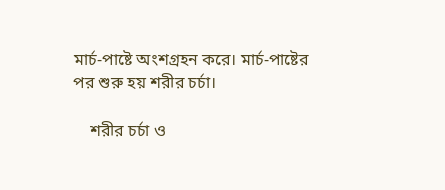মার্চ-পাষ্টে অংশগ্রহন করে। মার্চ-পাষ্টের পর শুরু হয় শরীর চর্চা।

    শরীর চর্চা ও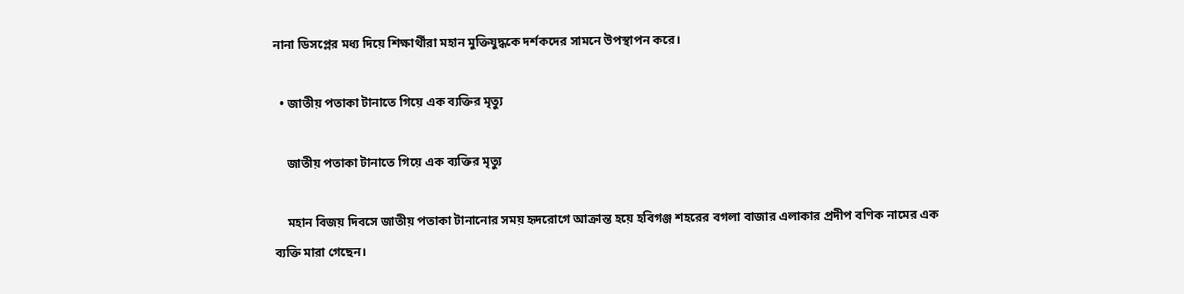নানা ডিসপ্লের মধ্য দিয়ে শিক্ষার্থীরা মহান মুক্তিযুদ্ধকে দর্শকদের সামনে উপস্থাপন করে।

  • জাতীয় পতাকা টানাতে গিয়ে এক ব্যক্তির মৃত্যু

    জাতীয় পতাকা টানাতে গিয়ে এক ব্যক্তির মৃত্যু

    মহান বিজয় দিবসে জাতীয় পতাকা টানানোর সময় হৃদরোগে আক্রান্ত হয়ে হবিগঞ্জ শহরের বগলা বাজার এলাকার প্রদীপ বণিক নামের এক ব্যক্তি মারা গেছেন।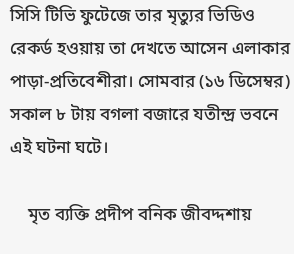সিসি টিভি ফুটেজে তার মৃত্যুর ভিডিও রেকর্ড হওয়ায় তা দেখতে আসেন এলাকার পাড়া-প্রতিবেশীরা। সোমবার (১৬ ডিসেম্বর) সকাল ৮ টায় বগলা বজারে যতীন্দ্র ভবনে এই ঘটনা ঘটে।

    মৃত ব্যক্তি প্রদীপ বনিক জীবদ্দশায়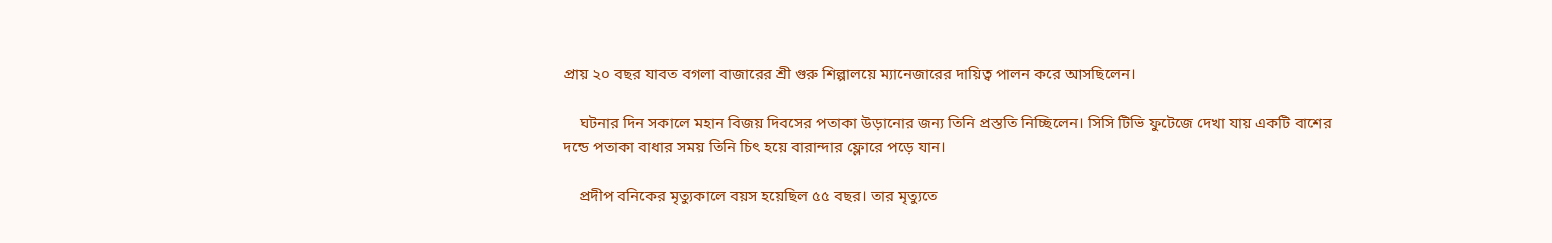প্রায় ২০ বছর যাবত বগলা বাজারের শ্রী গুরু শিল্পালয়ে ম্যানেজারের দায়িত্ব পালন করে আসছিলেন।

    ঘটনার দিন সকালে মহান বিজয় দিবসের পতাকা উড়ানোর জন্য তিনি প্রস্ততি নিচ্ছিলেন। সিসি টিভি ফুটেজে দেখা যায় একটি বাশের দন্ডে পতাকা বাধার সময় তিনি চিৎ হয়ে বারান্দার ফ্লোরে পড়ে যান।

    প্রদীপ বনিকের মৃত্যুকালে বয়স হয়েছিল ৫৫ বছর। তার মৃত্যুতে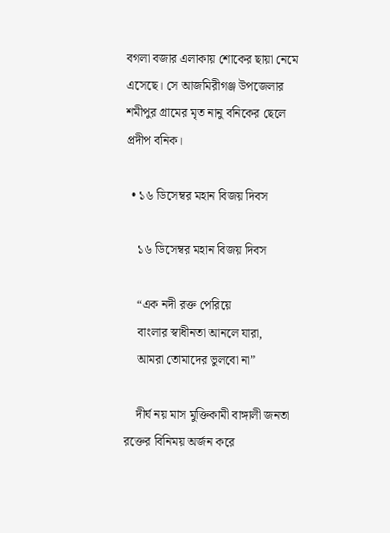বগলা বজার এলাকায় শোকের ছায়া নেমে এসেছে। সে আজমিরীগঞ্জ উপজেলার শমীপুর গ্রামের মৃত নানু বনিকের ছেলে প্রদীপ বনিক।

  • ১৬ ডিসেম্বর মহান বিজয় দিবস

    ১৬ ডিসেম্বর মহান বিজয় দিবস

    “এক নদী রক্ত পেরিয়ে
    বাংলার স্বাধীনতা আনলে যারা,
    আমরা তোমাদের ভুলবো না”

    দীর্ঘ নয় মাস মুক্তিকামী বাঙ্গালী জনতা রক্তের বিনিময় অর্জন করে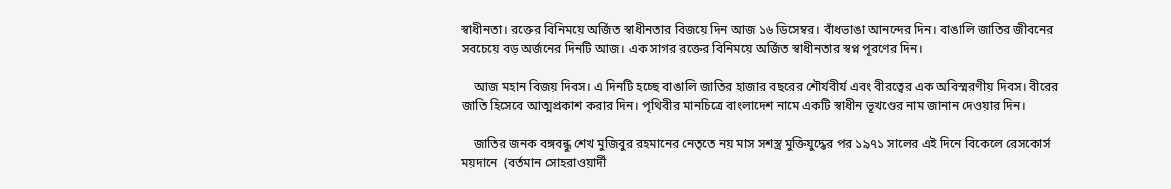স্বাধীনতা। রক্তের বিনিময়ে অর্জিত স্বাধীনতার বিজয়ে দিন আজ ১৬ ডিসেম্বর। বাঁধভাঙা আনন্দের দিন। বাঙালি জাতির জীবনের সবচেয়ে বড় অর্জনের দিনটি আজ। এক সাগর রক্তের বিনিময়ে অর্জিত স্বাধীনতার স্বপ্ন পূরণের দিন।

    আজ মহান বিজয় দিবস। এ দিনটি হচ্ছে বাঙালি জাতির হাজার বছরের শৌর্যবীর্য এবং বীরত্বের এক অবিস্মরণীয় দিবস। বীরের জাতি হিসেবে আত্মপ্রকাশ করার দিন। পৃথিবীর মানচিত্রে বাংলাদেশ নামে একটি স্বাধীন ভূখণ্ডের নাম জানান দেওয়ার দিন।

    জাতির জনক বঙ্গবন্ধু শেখ মুজিবুর রহমানের নেতৃতে নয় মাস সশস্ত্র মুক্তিযুদ্ধের পর ১৯৭১ সালের এই দিনে বিকেলে রেসকোর্স ময়দানে  (বর্তমান সোহরাওয়ার্দী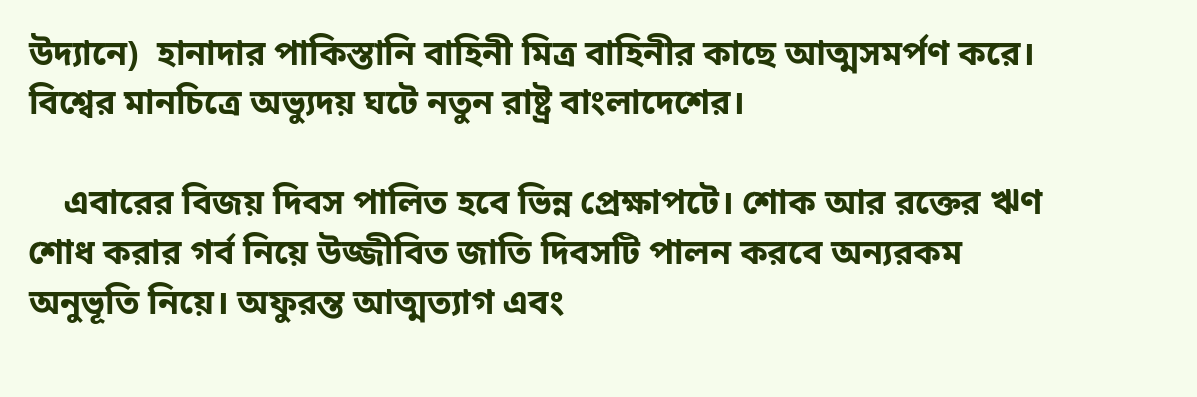উদ্যানে)  হানাদার পাকিস্তানি বাহিনী মিত্র বাহিনীর কাছে আত্মসমর্পণ করে। বিশ্বের মানচিত্রে অভ্যুদয় ঘটে নতুন রাষ্ট্র বাংলাদেশের।

    এবারের বিজয় দিবস পালিত হবে ভিন্ন প্রেক্ষাপটে। শোক আর রক্তের ঋণ শোধ করার গর্ব নিয়ে উজ্জীবিত জাতি দিবসটি পালন করবে অন্যরকম অনুভূতি নিয়ে। অফুরন্ত আত্মত্যাগ এবং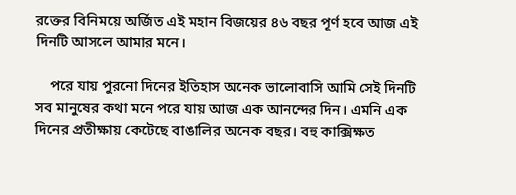রক্তের বিনিময়ে অর্জিত এই মহান বিজয়ের ৪৬ বছর পূর্ণ হবে আজ এই দিনটি আসলে আমার মনে।

    পরে যায় পুরনো দিনের ইতিহাস অনেক ভালোবাসি আমি সেই দিনটি সব মানুষের কথা মনে পরে যায় আজ এক আনন্দের দিন। এমনি এক দিনের প্রতীক্ষায় কেটেছে বাঙালির অনেক বছর। বহু কাক্সিক্ষত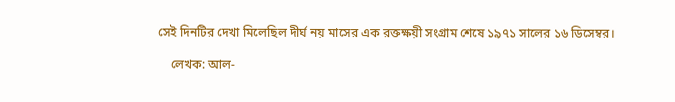সেই দিনটির দেখা মিলেছিল দীর্ঘ নয় মাসের এক রক্তক্ষয়ী সংগ্রাম শেষে ১৯৭১ সালের ১৬ ডিসেম্বর।

    লেখক: আল-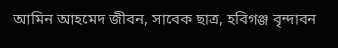আমিন আহমেদ জীবন, সাবেক ছাত্র, হবিগঞ্জ বৃন্দাবন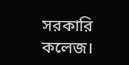সরকারি কলেজ।